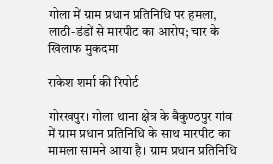गोला में ग्राम प्रधान प्रतिनिधि पर हमला, लाठी-डंडों से मारपीट का आरोप; चार के खिलाफ मुकदमा

राकेश शर्मा की रिपोर्ट

गोरखपुर। गोला थाना क्षेत्र के बैकुण्ठपुर गांव में ग्राम प्रधान प्रतिनिधि के साथ मारपीट का मामला सामने आया है। ग्राम प्रधान प्रतिनिधि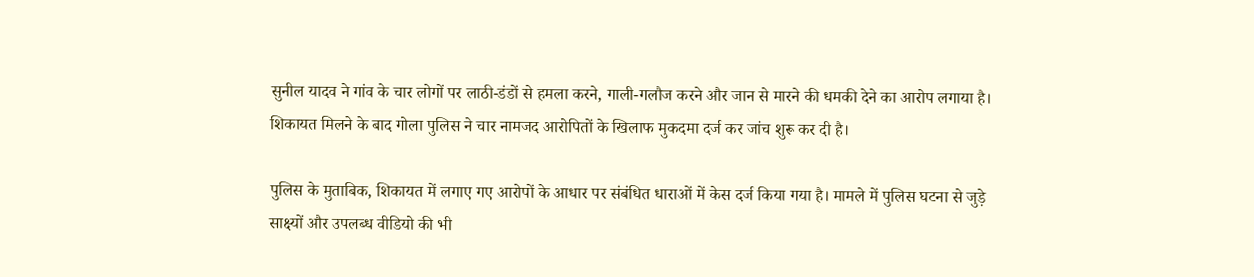सुनील यादव ने गांव के चार लोगों पर लाठी-डंडों से हमला करने, गाली-गलौज करने और जान से मारने की धमकी देने का आरोप लगाया है। शिकायत मिलने के बाद गोला पुलिस ने चार नामजद आरोपितों के खिलाफ मुकदमा दर्ज कर जांच शुरू कर दी है।

पुलिस के मुताबिक, शिकायत में लगाए गए आरोपों के आधार पर संबंधित धाराओं में केस दर्ज किया गया है। मामले में पुलिस घटना से जुड़े साक्ष्यों और उपलब्ध वीडियो की भी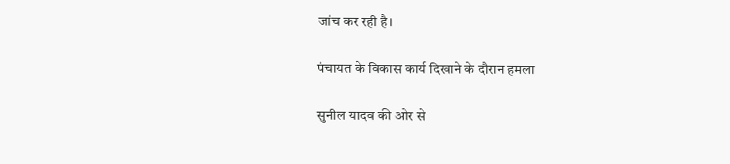जांच कर रही है।

पंचायत के विकास कार्य दिखाने के दौरान हमला

सुनील यादव की ओर से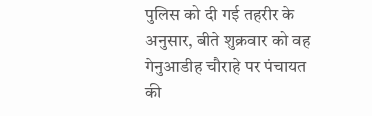पुलिस को दी गई तहरीर के अनुसार, बीते शुक्रवार को वह गेनुआडीह चौराहे पर पंचायत की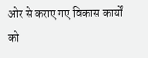ओर से कराए गए विकास कार्यों को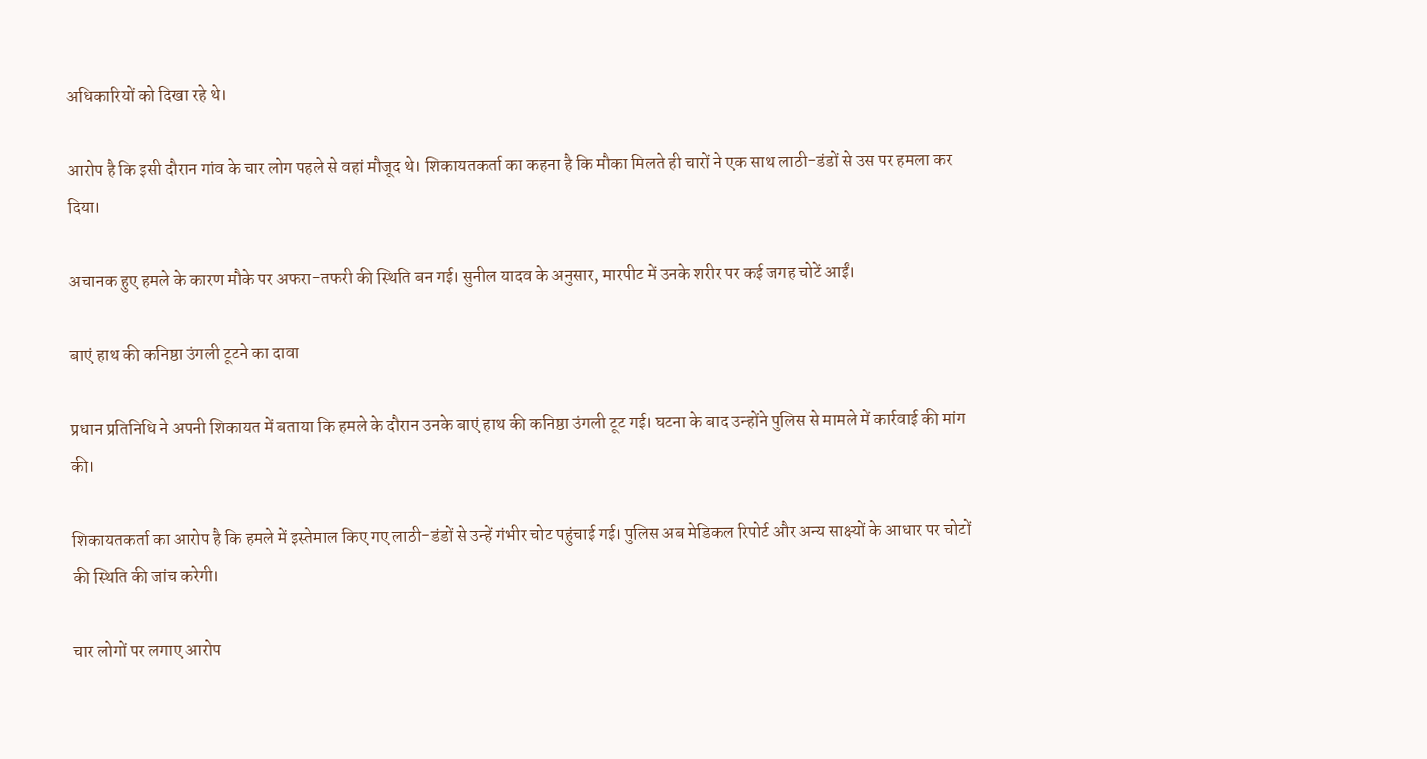अधिकारियों को दिखा रहे थे।

आरोप है कि इसी दौरान गांव के चार लोग पहले से वहां मौजूद थे। शिकायतकर्ता का कहना है कि मौका मिलते ही चारों ने एक साथ लाठी-डंडों से उस पर हमला कर दिया।

अचानक हुए हमले के कारण मौके पर अफरा-तफरी की स्थिति बन गई। सुनील यादव के अनुसार, मारपीट में उनके शरीर पर कई जगह चोटें आईं।

बाएं हाथ की कनिष्ठा उंगली टूटने का दावा

प्रधान प्रतिनिधि ने अपनी शिकायत में बताया कि हमले के दौरान उनके बाएं हाथ की कनिष्ठा उंगली टूट गई। घटना के बाद उन्होंने पुलिस से मामले में कार्रवाई की मांग की।

शिकायतकर्ता का आरोप है कि हमले में इस्तेमाल किए गए लाठी-डंडों से उन्हें गंभीर चोट पहुंचाई गई। पुलिस अब मेडिकल रिपोर्ट और अन्य साक्ष्यों के आधार पर चोटों की स्थिति की जांच करेगी।

चार लोगों पर लगाए आरोप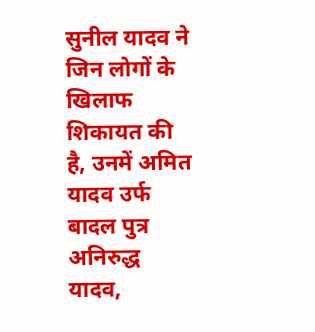सुनील यादव ने जिन लोगों के खिलाफ शिकायत की है, उनमें अमित यादव उर्फ बादल पुत्र अनिरुद्ध यादव,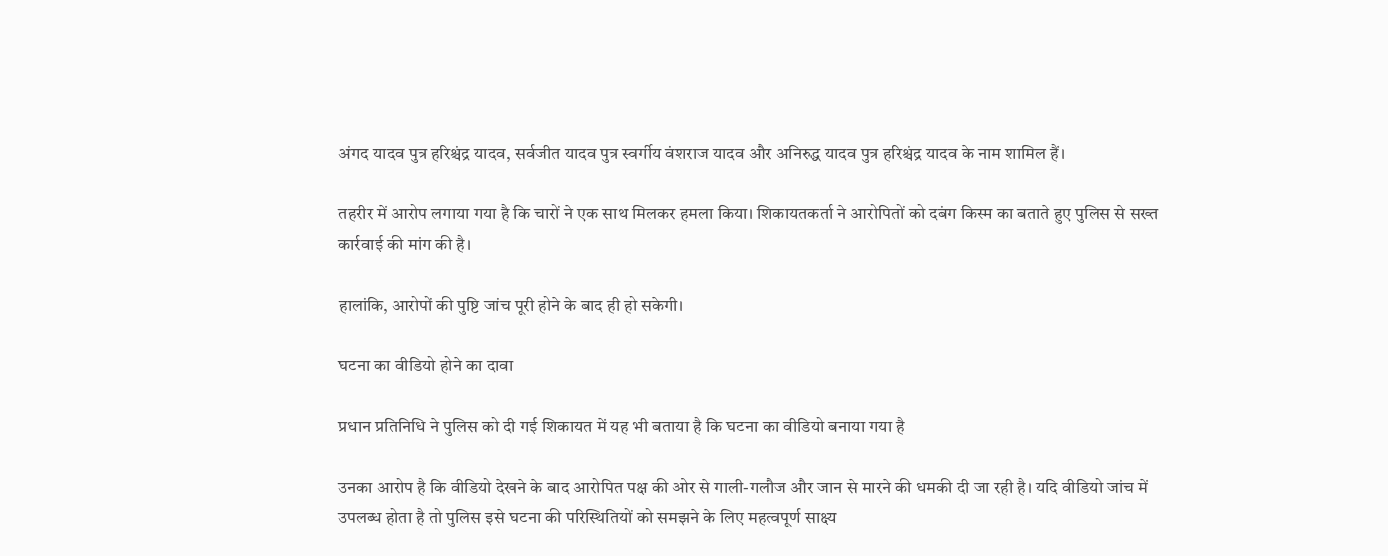अंगद यादव पुत्र हरिश्चंद्र यादव, सर्वजीत यादव पुत्र स्वर्गीय वंशराज यादव और अनिरुद्ध यादव पुत्र हरिश्चंद्र यादव के नाम शामिल हैं।

तहरीर में आरोप लगाया गया है कि चारों ने एक साथ मिलकर हमला किया। शिकायतकर्ता ने आरोपितों को दबंग किस्म का बताते हुए पुलिस से सख्त कार्रवाई की मांग की है।

हालांकि, आरोपों की पुष्टि जांच पूरी होने के बाद ही हो सकेगी।

घटना का वीडियो होने का दावा

प्रधान प्रतिनिधि ने पुलिस को दी गई शिकायत में यह भी बताया है कि घटना का वीडियो बनाया गया है

उनका आरोप है कि वीडियो देखने के बाद आरोपित पक्ष की ओर से गाली-गलौज और जान से मारने की धमकी दी जा रही है। यदि वीडियो जांच में उपलब्ध होता है तो पुलिस इसे घटना की परिस्थितियों को समझने के लिए महत्वपूर्ण साक्ष्य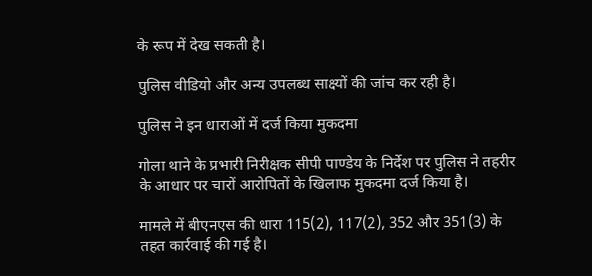के रूप में देख सकती है।

पुलिस वीडियो और अन्य उपलब्ध साक्ष्यों की जांच कर रही है।

पुलिस ने इन धाराओं में दर्ज किया मुकदमा

गोला थाने के प्रभारी निरीक्षक सीपी पाण्डेय के निर्देश पर पुलिस ने तहरीर के आधार पर चारों आरोपितों के खिलाफ मुकदमा दर्ज किया है।

मामले में बीएनएस की धारा 115(2), 117(2), 352 और 351(3) के तहत कार्रवाई की गई है।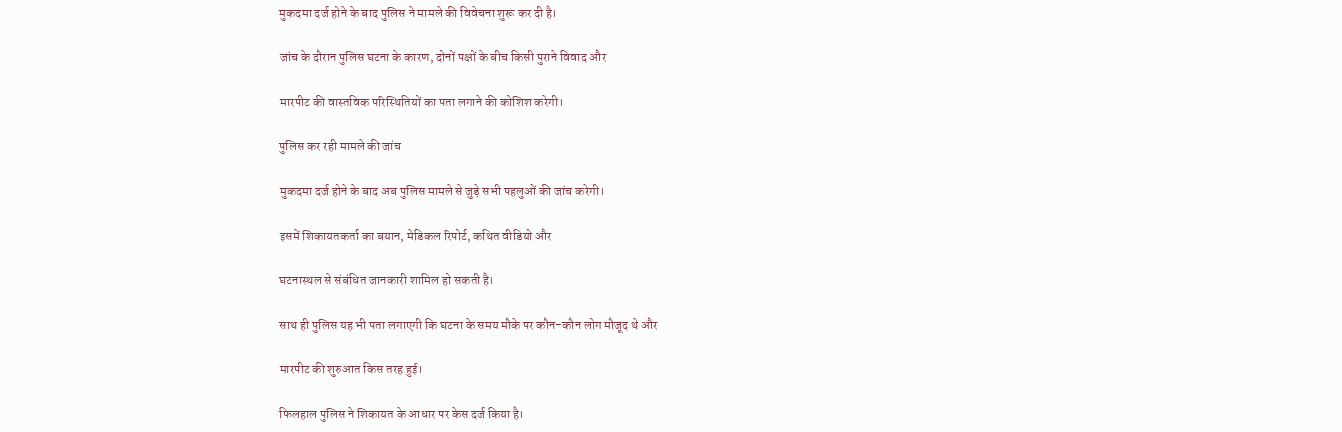मुकदमा दर्ज होने के बाद पुलिस ने मामले की विवेचना शुरू कर दी है।

जांच के दौरान पुलिस घटना के कारण, दोनों पक्षों के बीच किसी पुराने विवाद और

मारपीट की वास्तविक परिस्थितियों का पता लगाने की कोशिश करेगी।

पुलिस कर रही मामले की जांच

मुकदमा दर्ज होने के बाद अब पुलिस मामले से जुड़े सभी पहलुओं की जांच करेगी।

इसमें शिकायतकर्ता का बयान, मेडिकल रिपोर्ट, कथित वीडियो और

घटनास्थल से संबंधित जानकारी शामिल हो सकती है।

साथ ही पुलिस यह भी पता लगाएगी कि घटना के समय मौके पर कौन-कौन लोग मौजूद थे और

मारपीट की शुरुआत किस तरह हुई।

फिलहाल पुलिस ने शिकायत के आधार पर केस दर्ज किया है।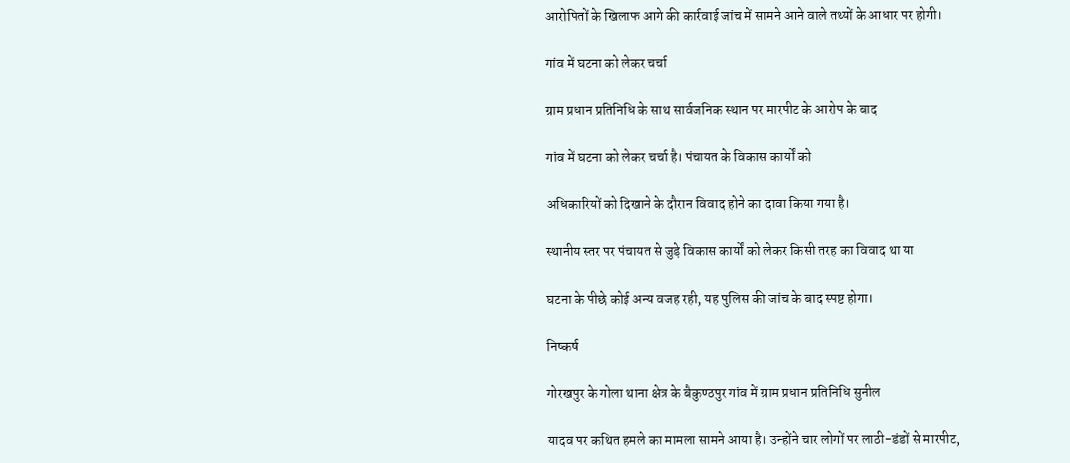आरोपितों के खिलाफ आगे की कार्रवाई जांच में सामने आने वाले तथ्यों के आधार पर होगी।

गांव में घटना को लेकर चर्चा

ग्राम प्रधान प्रतिनिधि के साथ सार्वजनिक स्थान पर मारपीट के आरोप के बाद

गांव में घटना को लेकर चर्चा है। पंचायत के विकास कार्यों को

अधिकारियों को दिखाने के दौरान विवाद होने का दावा किया गया है।

स्थानीय स्तर पर पंचायत से जुड़े विकास कार्यों को लेकर किसी तरह का विवाद था या

घटना के पीछे कोई अन्य वजह रही, यह पुलिस की जांच के बाद स्पष्ट होगा।

निष्कर्ष

गोरखपुर के गोला थाना क्षेत्र के बैकुण्ठपुर गांव में ग्राम प्रधान प्रतिनिधि सुनील

यादव पर कथित हमले का मामला सामने आया है। उन्होंने चार लोगों पर लाठी-डंडों से मारपीट,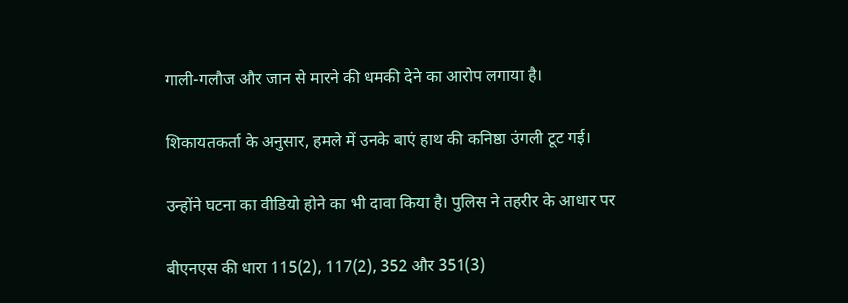गाली-गलौज और जान से मारने की धमकी देने का आरोप लगाया है।

शिकायतकर्ता के अनुसार, हमले में उनके बाएं हाथ की कनिष्ठा उंगली टूट गई।

उन्होंने घटना का वीडियो होने का भी दावा किया है। पुलिस ने तहरीर के आधार पर

बीएनएस की धारा 115(2), 117(2), 352 और 351(3)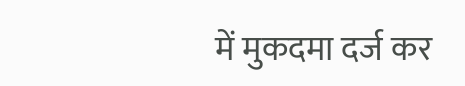में मुकदमा दर्ज कर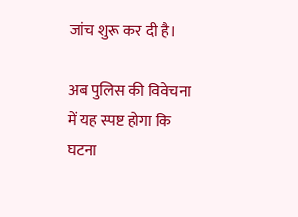जांच शुरू कर दी है।

अब पुलिस की विवेचना में यह स्पष्ट होगा कि घटना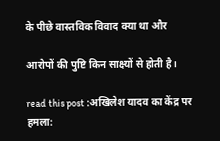के पीछे वास्तविक विवाद क्या था और

आरोपों की पुष्टि किन साक्ष्यों से होती है।

read this post :अखिलेश यादव का केंद्र पर हमला: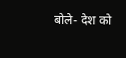बोले- देश को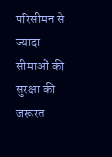परिसीमन से ज्यादा सीमाओं की सुरक्षा की जरूरत